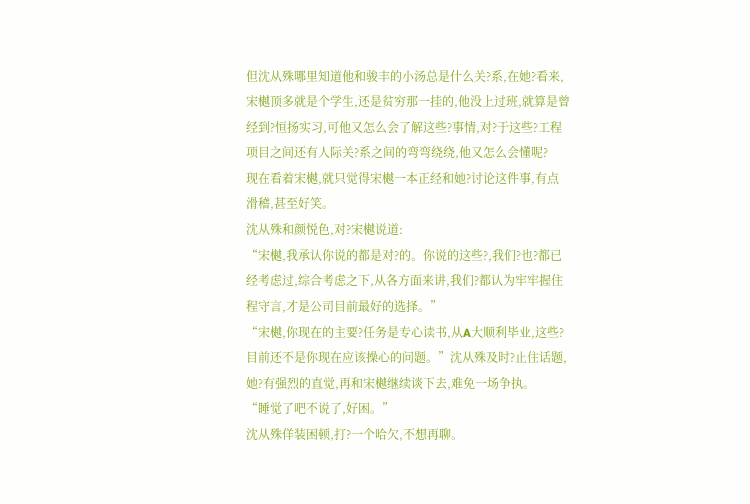但沈从殊哪里知道他和骏丰的小汤总是什么关?系,在她?看来,宋樾顶多就是个学生,还是贫穷那一挂的,他没上过班,就算是曾经到?恒扬实习,可他又怎么会了解这些?事情,对?于这些?工程项目之间还有人际关?系之间的弯弯绕绕,他又怎么会懂呢?
现在看着宋樾,就只觉得宋樾一本正经和她?讨论这件事,有点滑稽,甚至好笑。
沈从殊和颜悦色,对?宋樾说道:
“宋樾,我承认你说的都是对?的。你说的这些?,我们?也?都已经考虑过,综合考虑之下,从各方面来讲,我们?都认为牢牢握住程守言,才是公司目前最好的选择。”
“宋樾,你现在的主要?任务是专心读书,从A大顺利毕业,这些?目前还不是你现在应该操心的问题。”沈从殊及时?止住话题,她?有强烈的直觉,再和宋樾继续谈下去,难免一场争执。
“睡觉了吧不说了,好困。”
沈从殊佯装困顿,打?一个哈欠,不想再聊。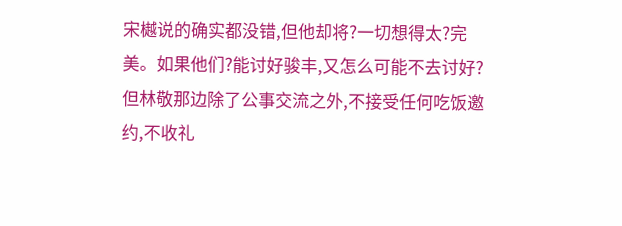宋樾说的确实都没错,但他却将?一切想得太?完美。如果他们?能讨好骏丰,又怎么可能不去讨好?但林敬那边除了公事交流之外,不接受任何吃饭邀约,不收礼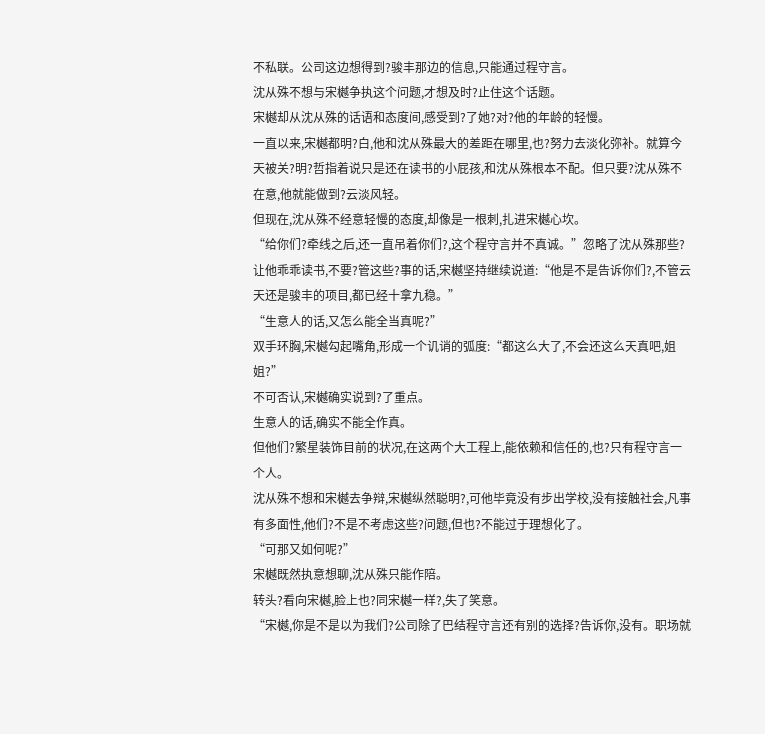不私联。公司这边想得到?骏丰那边的信息,只能通过程守言。
沈从殊不想与宋樾争执这个问题,才想及时?止住这个话题。
宋樾却从沈从殊的话语和态度间,感受到?了她?对?他的年龄的轻慢。
一直以来,宋樾都明?白,他和沈从殊最大的差距在哪里,也?努力去淡化弥补。就算今天被关?明?哲指着说只是还在读书的小屁孩,和沈从殊根本不配。但只要?沈从殊不在意,他就能做到?云淡风轻。
但现在,沈从殊不经意轻慢的态度,却像是一根刺,扎进宋樾心坎。
“给你们?牵线之后,还一直吊着你们?,这个程守言并不真诚。”忽略了沈从殊那些?让他乖乖读书,不要?管这些?事的话,宋樾坚持继续说道:“他是不是告诉你们?,不管云天还是骏丰的项目,都已经十拿九稳。”
“生意人的话,又怎么能全当真呢?”
双手环胸,宋樾勾起嘴角,形成一个讥诮的弧度:“都这么大了,不会还这么天真吧,姐姐?”
不可否认,宋樾确实说到?了重点。
生意人的话,确实不能全作真。
但他们?繁星装饰目前的状况,在这两个大工程上,能依赖和信任的,也?只有程守言一个人。
沈从殊不想和宋樾去争辩,宋樾纵然聪明?,可他毕竟没有步出学校,没有接触社会,凡事有多面性,他们?不是不考虑这些?问题,但也?不能过于理想化了。
“可那又如何呢?”
宋樾既然执意想聊,沈从殊只能作陪。
转头?看向宋樾,脸上也?同宋樾一样?,失了笑意。
“宋樾,你是不是以为我们?公司除了巴结程守言还有别的选择?告诉你,没有。职场就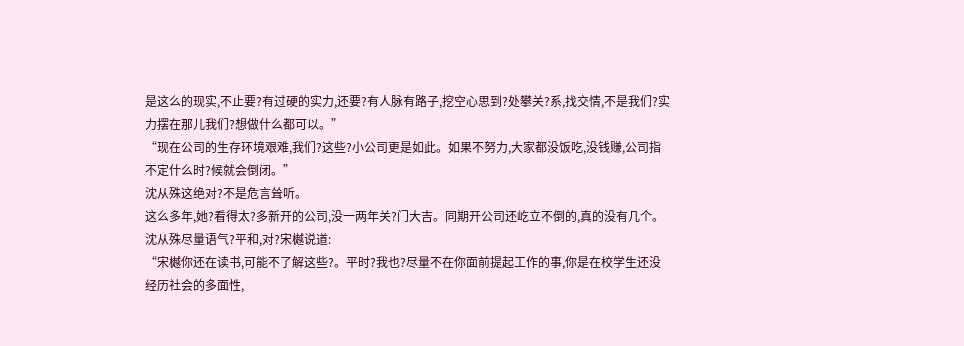是这么的现实,不止要?有过硬的实力,还要?有人脉有路子,挖空心思到?处攀关?系,找交情,不是我们?实力摆在那儿我们?想做什么都可以。”
“现在公司的生存环境艰难,我们?这些?小公司更是如此。如果不努力,大家都没饭吃,没钱赚,公司指不定什么时?候就会倒闭。”
沈从殊这绝对?不是危言耸听。
这么多年,她?看得太?多新开的公司,没一两年关?门大吉。同期开公司还屹立不倒的,真的没有几个。
沈从殊尽量语气?平和,对?宋樾说道:
“宋樾你还在读书,可能不了解这些?。平时?我也?尽量不在你面前提起工作的事,你是在校学生还没经历社会的多面性,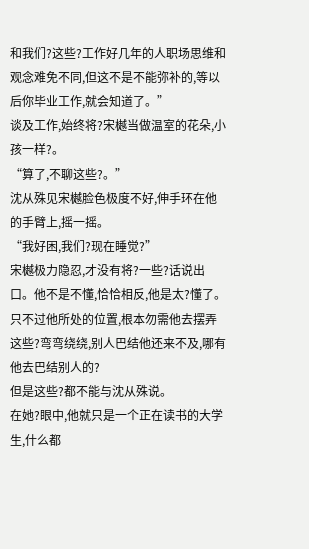和我们?这些?工作好几年的人职场思维和观念难免不同,但这不是不能弥补的,等以后你毕业工作,就会知道了。”
谈及工作,始终将?宋樾当做温室的花朵,小孩一样?。
“算了,不聊这些?。”
沈从殊见宋樾脸色极度不好,伸手环在他的手臂上,摇一摇。
“我好困,我们?现在睡觉?”
宋樾极力隐忍,才没有将?一些?话说出口。他不是不懂,恰恰相反,他是太?懂了。只不过他所处的位置,根本勿需他去摆弄这些?弯弯绕绕,别人巴结他还来不及,哪有他去巴结别人的?
但是这些?都不能与沈从殊说。
在她?眼中,他就只是一个正在读书的大学生,什么都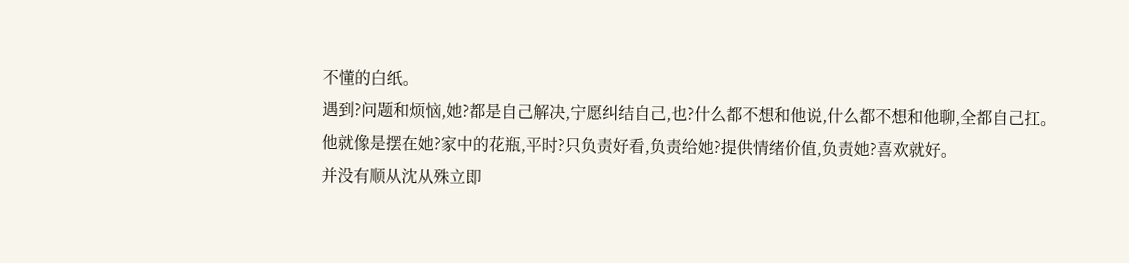不懂的白纸。
遇到?问题和烦恼,她?都是自己解决,宁愿纠结自己,也?什么都不想和他说,什么都不想和他聊,全都自己扛。
他就像是摆在她?家中的花瓶,平时?只负责好看,负责给她?提供情绪价值,负责她?喜欢就好。
并没有顺从沈从殊立即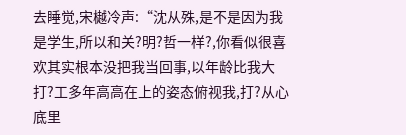去睡觉,宋樾冷声:“沈从殊,是不是因为我是学生,所以和关?明?哲一样?,你看似很喜欢其实根本没把我当回事,以年龄比我大打?工多年高高在上的姿态俯视我,打?从心底里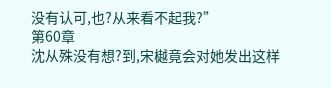没有认可,也?从来看不起我?”
第60章
沈从殊没有想?到,宋樾竟会对她发出这样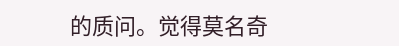的质问。觉得莫名奇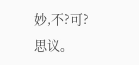妙,不?可?思议。